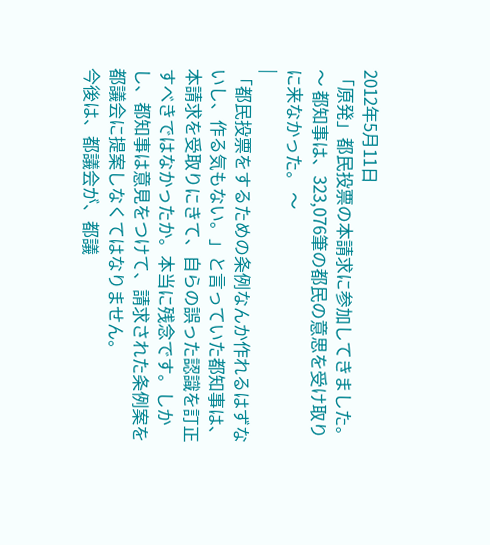2012年5月11日
「原発」都民投票の本請求に参加してきました。
〜 都知事は、323,076筆の都民の意思を受け取りに来なかった。 〜
|
「都民投票をするための条例なんか作れるはずないし、作る気もない。」と言っていた都知事は、本請求を受取りにきて、自らの誤った認識を訂正すべきではなかったか。本当に残念です。しかし、都知事は意見をつけて、請求された条例案を都議会に提案しなくてはなりません。
今後は、都議会が、都議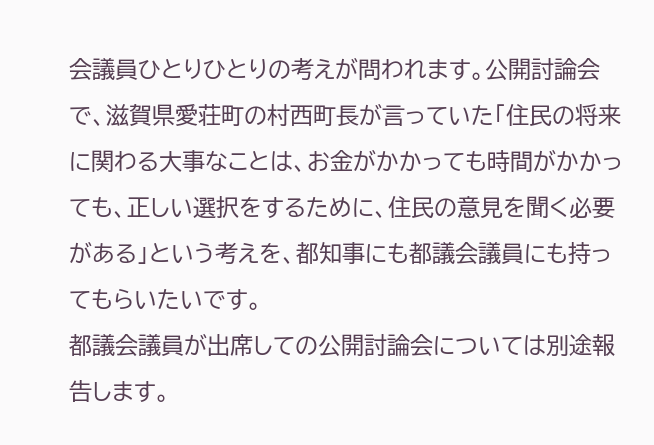会議員ひとりひとりの考えが問われます。公開討論会で、滋賀県愛荘町の村西町長が言っていた「住民の将来に関わる大事なことは、お金がかかっても時間がかかっても、正しい選択をするために、住民の意見を聞く必要がある」という考えを、都知事にも都議会議員にも持ってもらいたいです。
都議会議員が出席しての公開討論会については別途報告します。